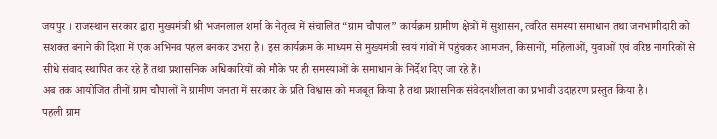जयपुर । राजस्थान सरकार द्वारा मुख्यमंत्री श्री भजनलाल शर्मा के नेतृत्व में संचालित “ग्राम चौपाल” कार्यक्रम ग्रामीण क्षेत्रों में सुशासन, त्वरित समस्या समाधान तथा जनभागीदारी को सशक्त बनाने की दिशा में एक अभिनव पहल बनकर उभरा है। इस कार्यक्रम के माध्यम से मुख्यमंत्री स्वयं गांवों में पहुंचकर आमजन, किसानों, महिलाओं, युवाओं एवं वरिष्ठ नागरिकों से सीधे संवाद स्थापित कर रहे हैं तथा प्रशासनिक अधिकारियों को मौके पर ही समस्याओं के समाधान के निर्देश दिए जा रहे हैं।
अब तक आयोजित तीनों ग्राम चौपालों ने ग्रामीण जनता में सरकार के प्रति विश्वास को मजबूत किया है तथा प्रशासनिक संवेदनशीलता का प्रभावी उदाहरण प्रस्तुत किया है।
पहली ग्राम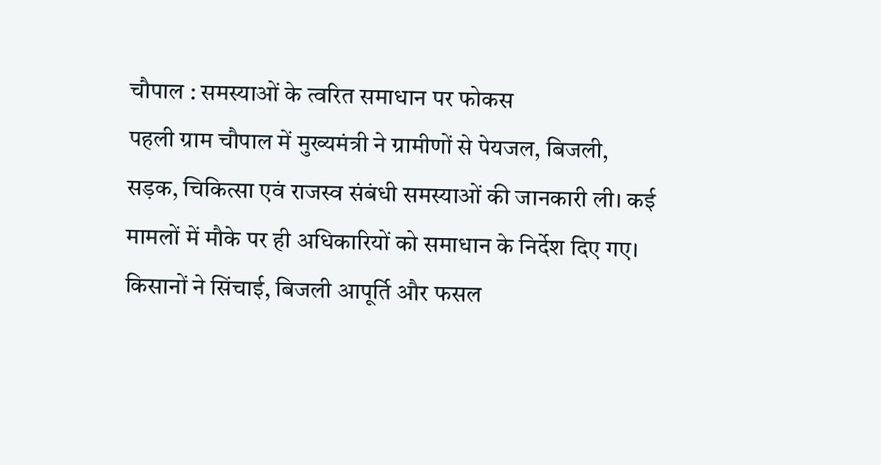चौपाल : समस्याओं के त्वरित समाधान पर फोकस
पहली ग्राम चौपाल में मुख्यमंत्री ने ग्रामीणों से पेयजल, बिजली, सड़क, चिकित्सा एवं राजस्व संबंधी समस्याओं की जानकारी ली। कई मामलों में मौके पर ही अधिकारियों को समाधान के निर्देश दिए गए। किसानों ने सिंचाई, बिजली आपूर्ति और फसल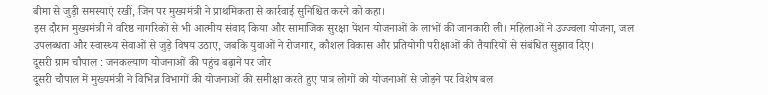बीमा से जुड़ी समस्याएं रखीं, जिन पर मुख्यमंत्री ने प्राथमिकता से कार्रवाई सुनिश्चित करने को कहा।
इस दौरान मुख्यमंत्री ने वरिष्ठ नागरिकों से भी आत्मीय संवाद किया और सामाजिक सुरक्षा पेंशन योजनाओं के लाभों की जानकारी ली। महिलाओं ने उज्ज्वला योजना, जल उपलब्धता और स्वास्थ्य सेवाओं से जुड़े विषय उठाए, जबकि युवाओं ने रोजगार, कौशल विकास और प्रतियोगी परीक्षाओं की तैयारियों से संबंधित सुझाव दिए।
दूसरी ग्राम चौपाल : जनकल्याण योजनाओं की पहुंच बढ़ाने पर जोर
दूसरी चौपाल में मुख्यमंत्री ने विभिन्न विभागों की योजनाओं की समीक्षा करते हुए पात्र लोगों को योजनाओं से जोड़ने पर विशेष बल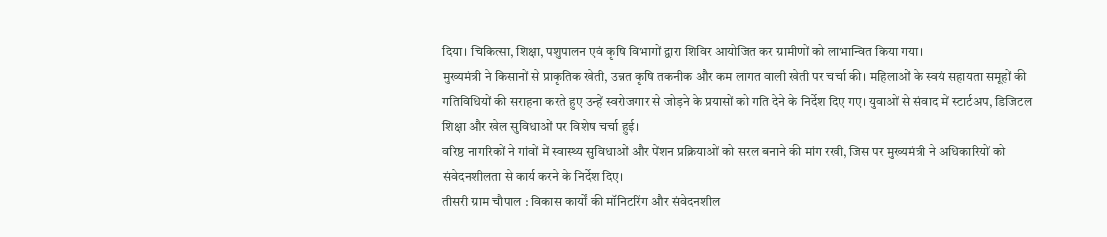दिया। चिकित्सा, शिक्षा, पशुपालन एवं कृषि विभागों द्वारा शिविर आयोजित कर ग्रामीणों को लाभान्वित किया गया।
मुख्यमंत्री ने किसानों से प्राकृतिक खेती, उन्नत कृषि तकनीक और कम लागत वाली खेती पर चर्चा की। महिलाओं के स्वयं सहायता समूहों की गतिविधियों की सराहना करते हुए उन्हें स्वरोजगार से जोड़ने के प्रयासों को गति देने के निर्देश दिए गए। युवाओं से संवाद में स्टार्टअप, डिजिटल शिक्षा और खेल सुविधाओं पर विशेष चर्चा हुई।
वरिष्ठ नागरिकों ने गांवों में स्वास्थ्य सुविधाओं और पेंशन प्रक्रियाओं को सरल बनाने की मांग रखी, जिस पर मुख्यमंत्री ने अधिकारियों को संवेदनशीलता से कार्य करने के निर्देश दिए।
तीसरी ग्राम चौपाल : विकास कार्यों की मॉनिटरिंग और संवेदनशील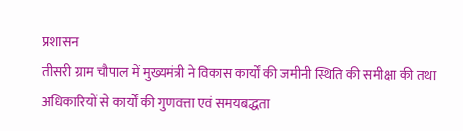प्रशासन
तीसरी ग्राम चौपाल में मुख्यमंत्री ने विकास कार्यों की जमीनी स्थिति की समीक्षा की तथा अधिकारियों से कार्यों की गुणवत्ता एवं समयबद्धता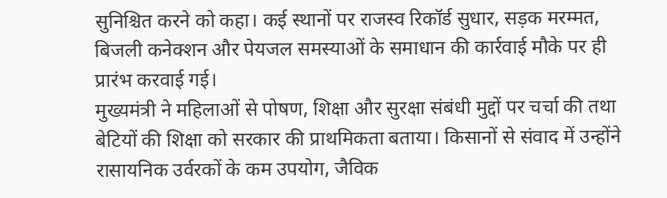सुनिश्चित करने को कहा। कई स्थानों पर राजस्व रिकॉर्ड सुधार, सड़क मरम्मत, बिजली कनेक्शन और पेयजल समस्याओं के समाधान की कार्रवाई मौके पर ही प्रारंभ करवाई गई।
मुख्यमंत्री ने महिलाओं से पोषण, शिक्षा और सुरक्षा संबंधी मुद्दों पर चर्चा की तथा बेटियों की शिक्षा को सरकार की प्राथमिकता बताया। किसानों से संवाद में उन्होंने रासायनिक उर्वरकों के कम उपयोग, जैविक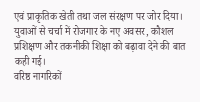एवं प्राकृतिक खेती तथा जल संरक्षण पर जोर दिया। युवाओं से चर्चा में रोजगार के नए अवसर, कौशल प्रशिक्षण और तकनीकी शिक्षा को बढ़ावा देने की बात कही गई।
वरिष्ठ नागरिकों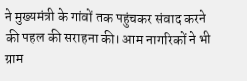ने मुख्यमंत्री के गांवों तक पहुंचकर संवाद करने की पहल की सराहना की। आम नागरिकों ने भी ग्राम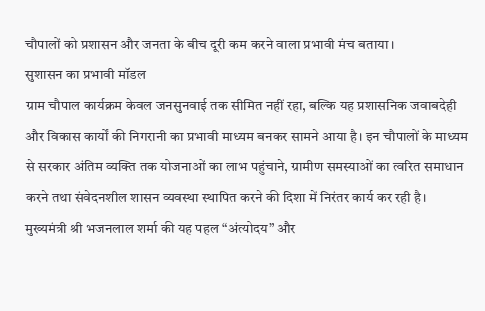चौपालों को प्रशासन और जनता के बीच दूरी कम करने वाला प्रभावी मंच बताया।
सुशासन का प्रभावी मॉडल
ग्राम चौपाल कार्यक्रम केवल जनसुनवाई तक सीमित नहीं रहा, बल्कि यह प्रशासनिक जवाबदेही और विकास कार्यों की निगरानी का प्रभावी माध्यम बनकर सामने आया है। इन चौपालों के माध्यम से सरकार अंतिम व्यक्ति तक योजनाओं का लाभ पहुंचाने, ग्रामीण समस्याओं का त्वरित समाधान करने तथा संवेदनशील शासन व्यवस्था स्थापित करने की दिशा में निरंतर कार्य कर रही है।
मुख्यमंत्री श्री भजनलाल शर्मा की यह पहल “अंत्योदय” और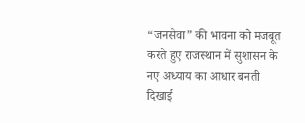“जनसेवा” की भावना को मजबूत करते हुए राजस्थान में सुशासन के नए अध्याय का आधार बनती दिखाई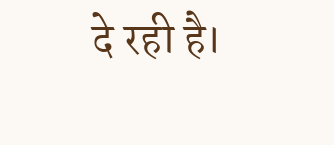दे रही है।